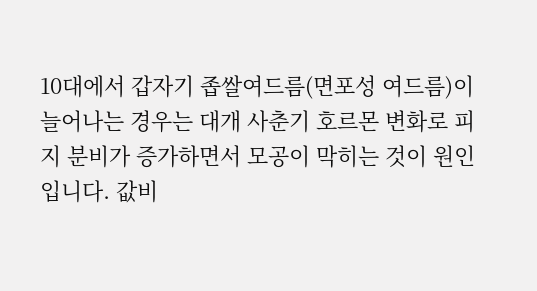10대에서 갑자기 좁쌀여드름(면포성 여드름)이 늘어나는 경우는 대개 사춘기 호르몬 변화로 피지 분비가 증가하면서 모공이 막히는 것이 원인입니다. 값비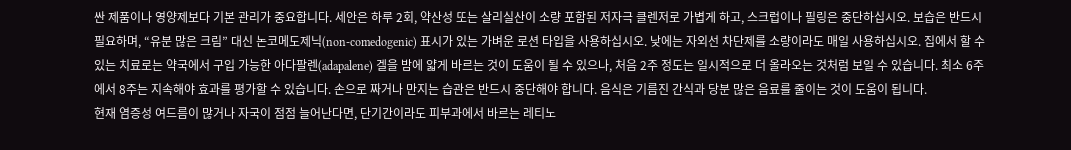싼 제품이나 영양제보다 기본 관리가 중요합니다. 세안은 하루 2회, 약산성 또는 살리실산이 소량 포함된 저자극 클렌저로 가볍게 하고, 스크럽이나 필링은 중단하십시오. 보습은 반드시 필요하며, “유분 많은 크림” 대신 논코메도제닉(non-comedogenic) 표시가 있는 가벼운 로션 타입을 사용하십시오. 낮에는 자외선 차단제를 소량이라도 매일 사용하십시오. 집에서 할 수 있는 치료로는 약국에서 구입 가능한 아다팔렌(adapalene) 겔을 밤에 얇게 바르는 것이 도움이 될 수 있으나, 처음 2주 정도는 일시적으로 더 올라오는 것처럼 보일 수 있습니다. 최소 6주에서 8주는 지속해야 효과를 평가할 수 있습니다. 손으로 짜거나 만지는 습관은 반드시 중단해야 합니다. 음식은 기름진 간식과 당분 많은 음료를 줄이는 것이 도움이 됩니다.
현재 염증성 여드름이 많거나 자국이 점점 늘어난다면, 단기간이라도 피부과에서 바르는 레티노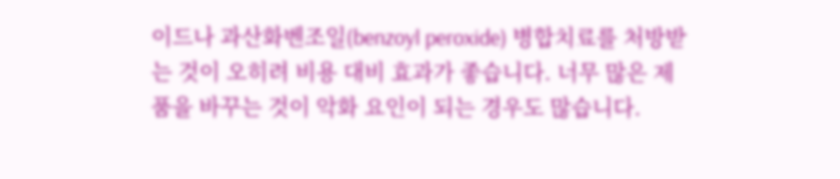이드나 과산화벤조일(benzoyl peroxide) 병합치료를 처방받는 것이 오히려 비용 대비 효과가 좋습니다. 너무 많은 제품을 바꾸는 것이 악화 요인이 되는 경우도 많습니다.